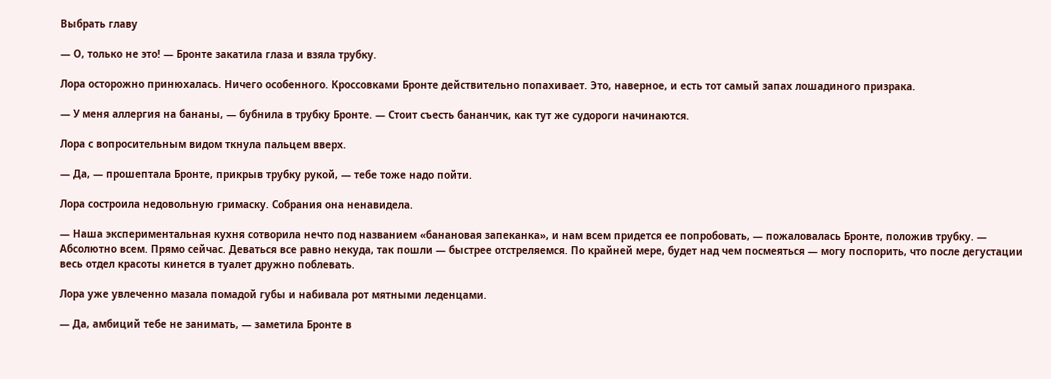Выбрать главу

— О, только не это! — Бронте закатила глаза и взяла трубку.

Лора осторожно принюхалась. Ничего особенного. Кроссовками Бронте действительно попахивает. Это, наверное, и есть тот самый запах лошадиного призрака.

— У меня аллергия на бананы, — бубнила в трубку Бронте. — Стоит съесть бананчик, как тут же судороги начинаются.

Лора с вопросительным видом ткнула пальцем вверх.

— Да, — прошептала Бронте, прикрыв трубку рукой, — тебе тоже надо пойти.

Лора состроила недовольную гримаску. Собрания она ненавидела.

— Наша экспериментальная кухня сотворила нечто под названием «банановая запеканка», и нам всем придется ее попробовать, — пожаловалась Бронте, положив трубку. — Абсолютно всем. Прямо сейчас. Деваться все равно некуда, так пошли — быстрее отстреляемся. По крайней мере, будет над чем посмеяться — могу поспорить, что после дегустации весь отдел красоты кинется в туалет дружно поблевать.

Лора уже увлеченно мазала помадой губы и набивала рот мятными леденцами.

— Да, амбиций тебе не занимать, — заметила Бронте в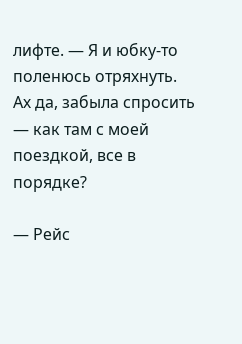лифте. — Я и юбку-то поленюсь отряхнуть. Ах да, забыла спросить — как там с моей поездкой, все в порядке?

— Рейс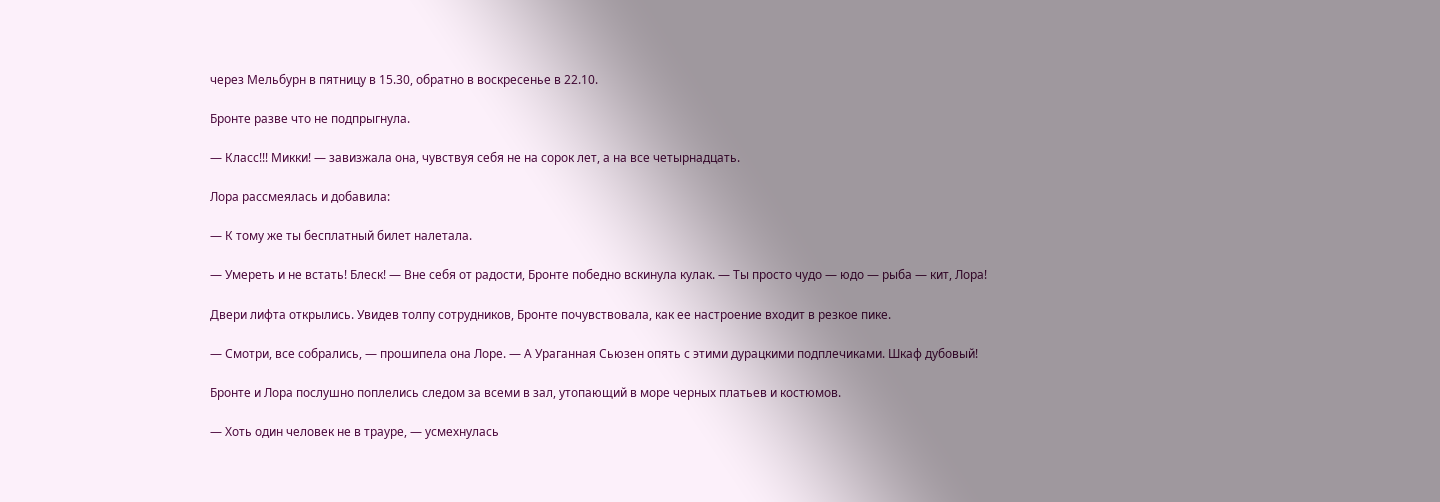через Мельбурн в пятницу в 15.30, обратно в воскресенье в 22.10.

Бронте разве что не подпрыгнула.

— Класс!!! Микки! — завизжала она, чувствуя себя не на сорок лет, а на все четырнадцать.

Лора рассмеялась и добавила:

— К тому же ты бесплатный билет налетала.

— Умереть и не встать! Блеск! — Вне себя от радости, Бронте победно вскинула кулак. — Ты просто чудо — юдо — рыба — кит, Лора!

Двери лифта открылись. Увидев толпу сотрудников, Бронте почувствовала, как ее настроение входит в резкое пике.

— Смотри, все собрались, — прошипела она Лоре. — А Ураганная Сьюзен опять с этими дурацкими подплечиками. Шкаф дубовый!

Бронте и Лора послушно поплелись следом за всеми в зал, утопающий в море черных платьев и костюмов.

— Хоть один человек не в трауре, — усмехнулась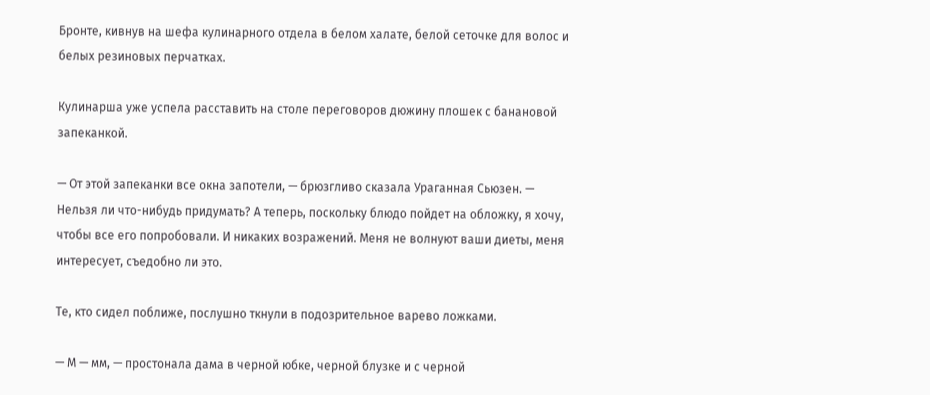Бронте, кивнув на шефа кулинарного отдела в белом халате, белой сеточке для волос и белых резиновых перчатках.

Кулинарша уже успела расставить на столе переговоров дюжину плошек с банановой запеканкой.

— От этой запеканки все окна запотели, — брюзгливо сказала Ураганная Сьюзен. — Нельзя ли что-нибудь придумать? А теперь, поскольку блюдо пойдет на обложку, я хочу, чтобы все его попробовали. И никаких возражений. Меня не волнуют ваши диеты, меня интересует, съедобно ли это.

Те, кто сидел поближе, послушно ткнули в подозрительное варево ложками.

— М — мм, — простонала дама в черной юбке, черной блузке и с черной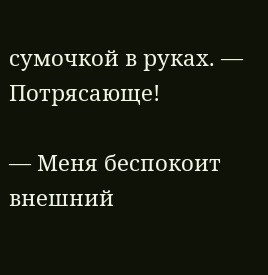сумочкой в руках. — Потрясающе!

— Меня беспокоит внешний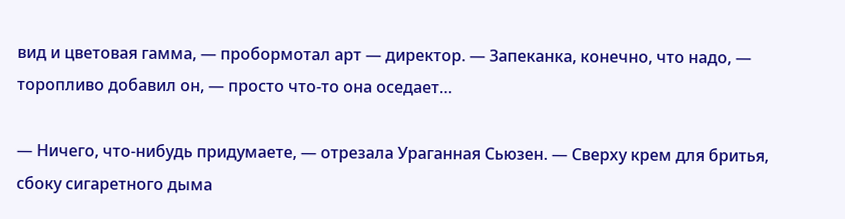вид и цветовая гамма, — пробормотал арт — директор. — Запеканка, конечно, что надо, — торопливо добавил он, — просто что-то она оседает…

— Ничего, что-нибудь придумаете, — отрезала Ураганная Сьюзен. — Сверху крем для бритья, сбоку сигаретного дыма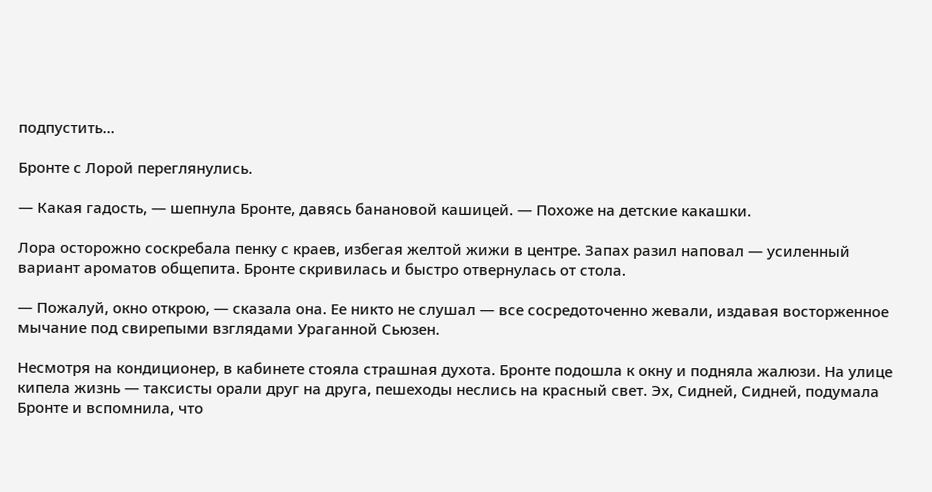подпустить…

Бронте с Лорой переглянулись.

— Какая гадость, — шепнула Бронте, давясь банановой кашицей. — Похоже на детские какашки.

Лора осторожно соскребала пенку с краев, избегая желтой жижи в центре. Запах разил наповал — усиленный вариант ароматов общепита. Бронте скривилась и быстро отвернулась от стола.

— Пожалуй, окно открою, — сказала она. Ее никто не слушал — все сосредоточенно жевали, издавая восторженное мычание под свирепыми взглядами Ураганной Сьюзен.

Несмотря на кондиционер, в кабинете стояла страшная духота. Бронте подошла к окну и подняла жалюзи. На улице кипела жизнь — таксисты орали друг на друга, пешеходы неслись на красный свет. Эх, Сидней, Сидней, подумала Бронте и вспомнила, что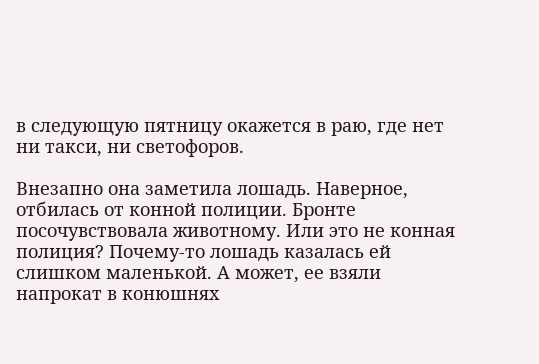в следующую пятницу окажется в раю, где нет ни такси, ни светофоров.

Внезапно она заметила лошадь. Наверное, отбилась от конной полиции. Бронте посочувствовала животному. Или это не конная полиция? Почему-то лошадь казалась ей слишком маленькой. А может, ее взяли напрокат в конюшнях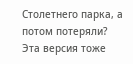Столетнего парка, а потом потеряли? Эта версия тоже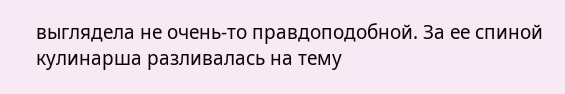выглядела не очень-то правдоподобной. За ее спиной кулинарша разливалась на тему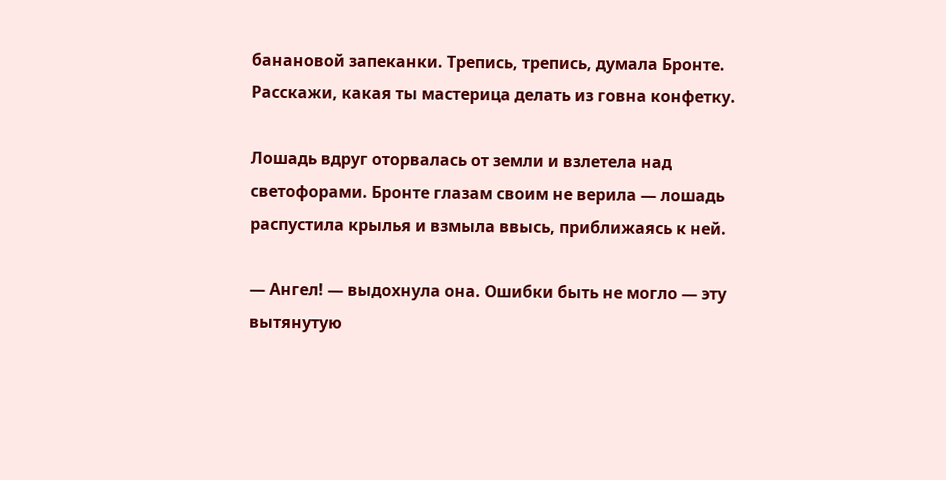банановой запеканки. Трепись, трепись, думала Бронте. Расскажи, какая ты мастерица делать из говна конфетку.

Лошадь вдруг оторвалась от земли и взлетела над светофорами. Бронте глазам своим не верила — лошадь распустила крылья и взмыла ввысь, приближаясь к ней.

— Ангел! — выдохнула она. Ошибки быть не могло — эту вытянутую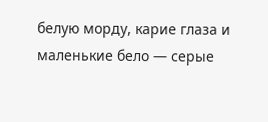белую морду, карие глаза и маленькие бело — серые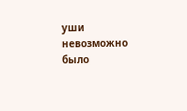уши невозможно было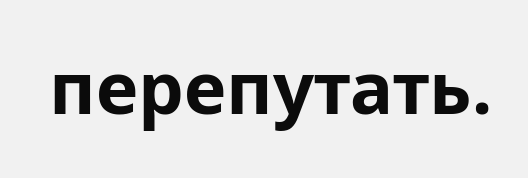перепутать.